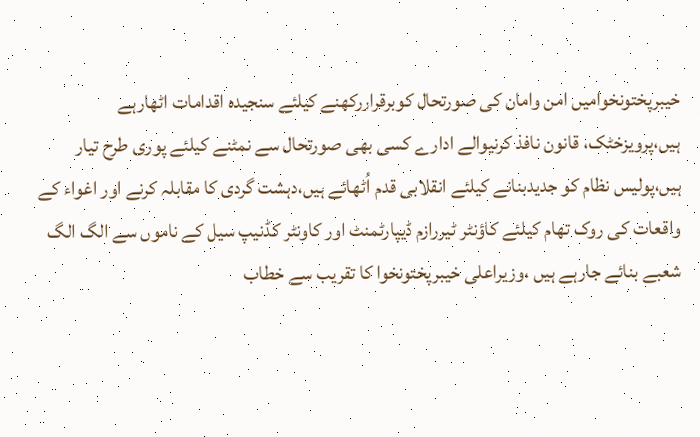خیبرپختونخوامیں امن وامان کی صورتحال کوبرقراررکھنے کیلئے سنجیدہ اقدامات اٹھارہے ہیں،پرویزخٹک، قانون نافذ کرنیوالے ادارے کسی بھی صورتحال سے نمٹنے کیلئے پوری طرح تیار ہیں،پولیس نظام کو جدیدبنانے کیلئے انقلابی قدم اُٹھائے ہیں،دہشت گردی کا مقابلہ کرنے اور اغواء کے واقعات کی روک تھام کیلئے کاؤنٹر ٹیررازم ڈیپارٹمنٹ اور کاونٹر کڈنیپ سیل کے ناموں سے الگ الگ شعبے بنائے جارہے ہیں ،وزیراعلی خیبرپختونخوا کا تقریب سے خطاب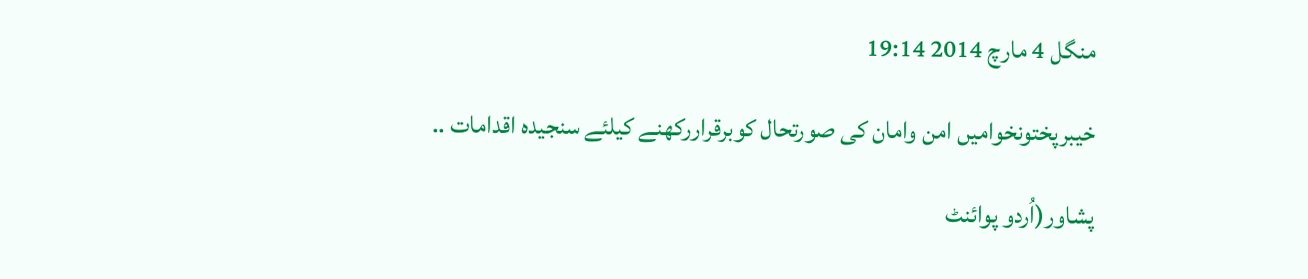منگل 4 مارچ 2014 19:14

خیبرپختونخوامیں امن وامان کی صورتحال کوبرقراررکھنے کیلئے سنجیدہ اقدامات ..

پشاور(اُردو پوائنٹ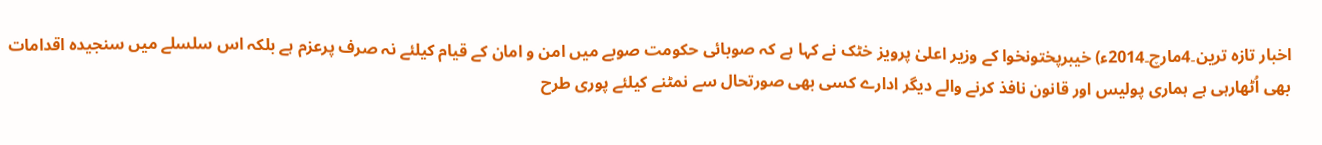اخبار تازہ ترین۔4مارچ۔2014ء) خیبرپختونخوا کے وزیر اعلیٰ پرویز خٹک نے کہا ہے کہ صوبائی حکومت صوبے میں امن و امان کے قیام کیلئے نہ صرف پرعزم ہے بلکہ اس سلسلے میں سنجیدہ اقدامات بھی اُٹھارہی ہے ہماری پولیس اور قانون نافذ کرنے والے دیگر ادارے کسی بھی صورتحال سے نمٹنے کیلئے پوری طرح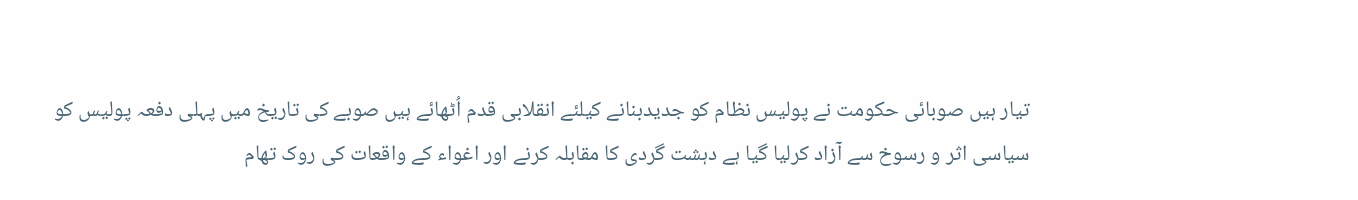تیار ہیں صوبائی حکومت نے پولیس نظام کو جدیدبنانے کیلئے انقلابی قدم اُٹھائے ہیں صوبے کی تاریخ میں پہلی دفعہ پولیس کو سیاسی اثر و رسوخ سے آزاد کرلیا گیا ہے دہشت گردی کا مقابلہ کرنے اور اغواء کے واقعات کی روک تھام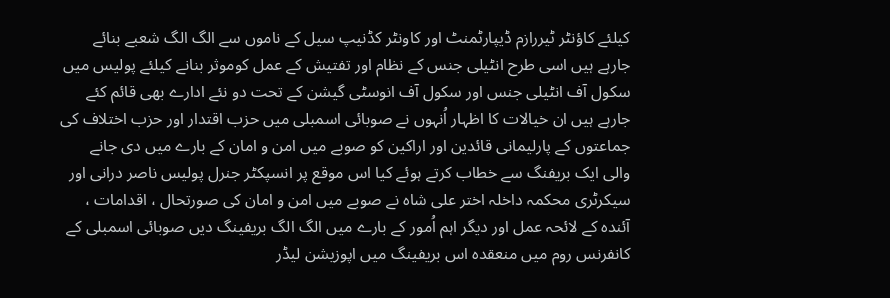کیلئے کاؤنٹر ٹیررازم ڈیپارٹمنٹ اور کاونٹر کڈنیپ سیل کے ناموں سے الگ الگ شعبے بنائے جارہے ہیں اسی طرح انٹیلی جنس کے نظام اور تفتیش کے عمل کوموثر بنانے کیلئے پولیس میں سکول آف انٹیلی جنس اور سکول آف انوسٹی گیشن کے تحت دو نئے ادارے بھی قائم کئے جارہے ہیں ان خیالات کا اظہار اُنہوں نے صوبائی اسمبلی میں حزب اقتدار اور حزب اختلاف کی جماعتوں کے پارلیمانی قائدین اور اراکین کو صوبے میں امن و امان کے بارے میں دی جانے والی ایک بریفنگ سے خطاب کرتے ہوئے کیا اس موقع پر انسپکٹر جنرل پولیس ناصر درانی اور سیکرٹری محکمہ داخلہ اختر علی شاہ نے صوبے میں امن و امان کی صورتحال ، اقدامات ، آئندہ کے لائحہ عمل اور دیگر اہم اُمور کے بارے میں الگ الگ بریفینگ دیں صوبائی اسمبلی کے کانفرنس روم میں منعقدہ اس بریفینگ میں اپوزیشن لیڈر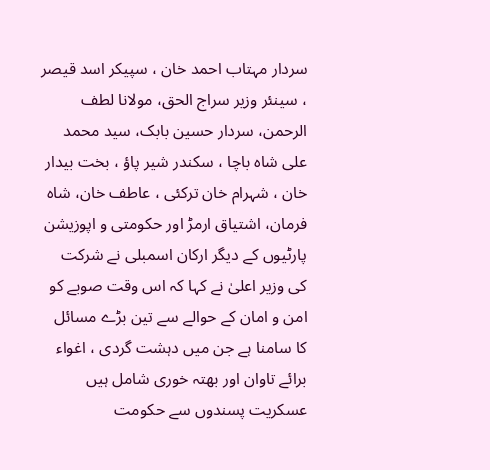سردار مہتاب احمد خان ، سپیکر اسد قیصر ، سینئر وزیر سراج الحق، مولانا لطف الرحمن، سردار حسین بابک، سید محمد علی شاہ باچا ، سکندر شیر پاؤ ، بخت بیدار خان ، شہرام خان ترکئی ، عاطف خان، شاہ فرمان، اشتیاق ارمڑ اور حکومتی و اپوزیشن پارٹیوں کے دیگر ارکان اسمبلی نے شرکت کی وزیر اعلیٰ نے کہا کہ اس وقت صوبے کو امن و امان کے حوالے سے تین بڑے مسائل کا سامنا ہے جن میں دہشت گردی ، اغواء برائے تاوان اور بھتہ خوری شامل ہیں عسکریت پسندوں سے حکومت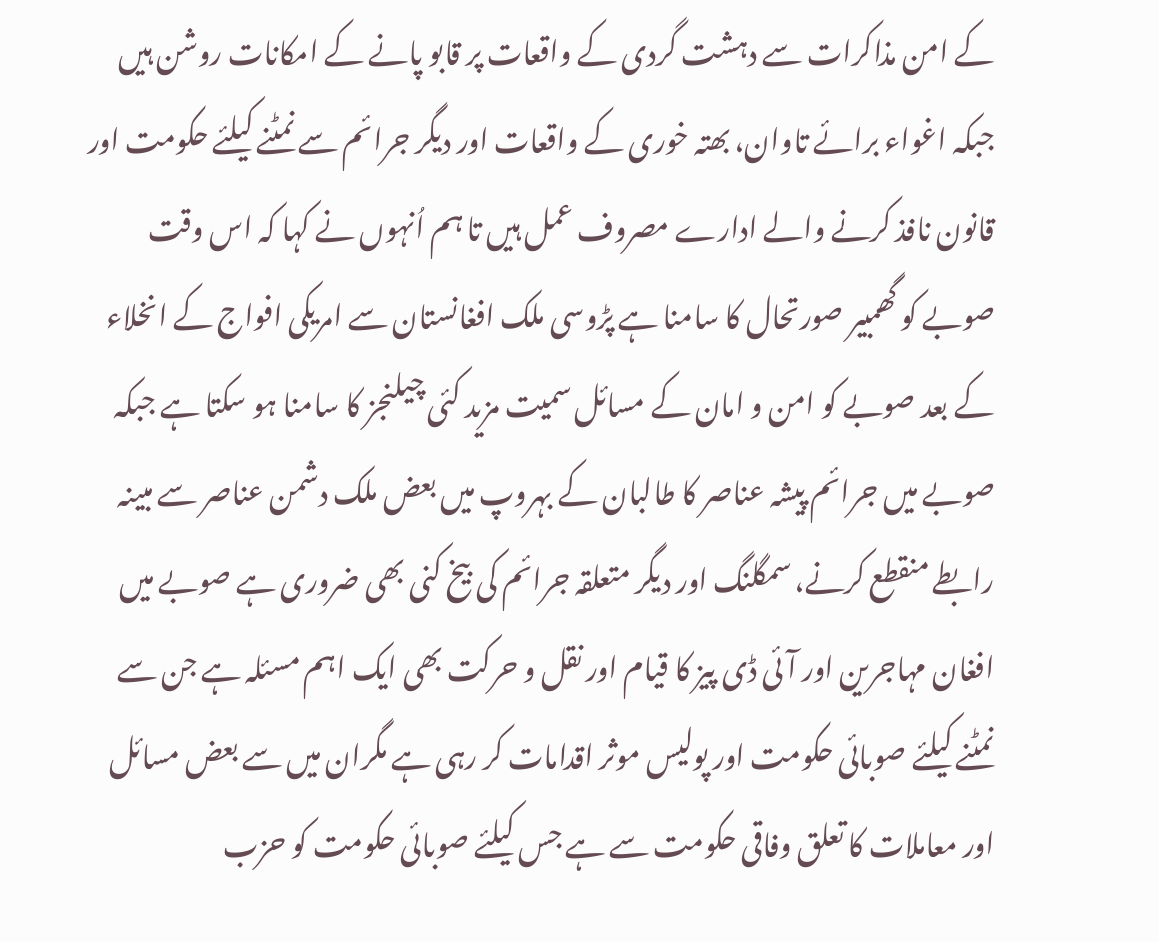کے امن مذاکرات سے دہشت گردی کے واقعات پر قابو پانے کے امکانات روشن ہیں جبکہ اغواء برائے تاوان، بھتہ خوری کے واقعات اور دیگر جرائم سے نمٹنے کیلئے حکومت اور قانون نافذ کرنے والے ادارے مصروف عمل ہیں تا ہم اُنہوں نے کہا کہ اس وقت صوبے کو گھمبیر صورتحال کا سامنا ہے پڑوسی ملک افغانستان سے امریکی افواج کے انخلاء کے بعد صوبے کو امن و امان کے مسائل سمیت مزید کئی چیلنجز کا سامنا ہو سکتا ہے جبکہ صوبے میں جرائم پیشہ عناصر کا طالبان کے بہروپ میں بعض ملک دشمن عناصر سے مبینہ رابطے منقطع کرنے، سمگلنگ اور دیگر متعلقہ جرائم کی بیخ کنی بھی ضروری ہے صوبے میں افغان مہاجرین اور آئی ڈی پیز کا قیام اور نقل و حرکت بھی ایک اہم مسئلہ ہے جن سے نمٹنے کیلئے صوبائی حکومت اور پولیس موثر اقدامات کر رہی ہے مگران میں سے بعض مسائل اور معاملات کا تعلق وفاقی حکومت سے ہے جس کیلئے صوبائی حکومت کو حزب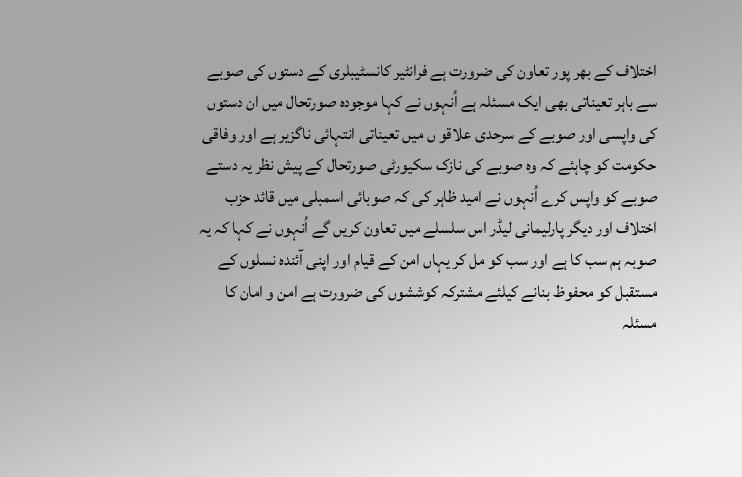اختلاف کے بھر پور تعاون کی ضرورت ہے فرانٹیر کانسٹیبلری کے دستوں کی صوبے سے باہر تعیناتی بھی ایک مسئلہ ہے اُنہوں نے کہا موجودہ صورتحال میں ان دستوں کی واپسی اور صوبے کے سرحدی علاقو ں میں تعیناتی انتہائی ناگزیر ہے اور وفاقی حکومت کو چاہئے کہ وہ صوبے کی نازک سکیورٹی صورتحال کے پیش نظر یہ دستے صوبے کو واپس کرے اُنہوں نے امید ظاہر کی کہ صوبائی اسمبلی میں قائد حزب اختلاف اور دیگر پارلیمانی لیڈر اس سلسلے میں تعاون کریں گے اُنہوں نے کہا کہ یہ صوبہ ہم سب کا ہے اور سب کو مل کر یہاں امن کے قیام اور اپنی آئندہ نسلوں کے مستقبل کو محفوظ بنانے کیلئے مشترکہ کوششوں کی ضرورت ہے امن و امان کا مسئلہ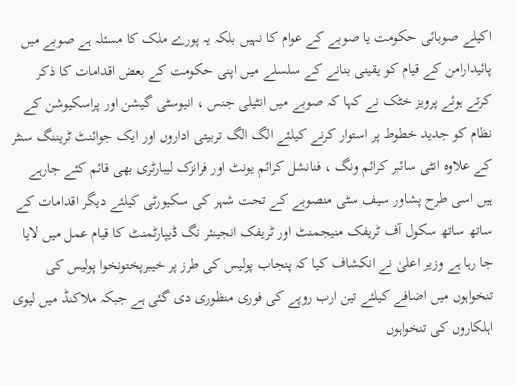اکیلے صوبائی حکومت یا صوبے کے عوام کا نہیں بلکہ یہ پورے ملک کا مسئلہ ہے صوبے میں پائیدارامن کے قیام کو یقینی بنانے کے سلسلے میں اپنی حکومت کے بعض اقدامات کا ذکر کرتے ہوئے پرویز خٹک نے کہا کہ صوبے میں انٹیلی جنس ، انیوسٹی گیشن اور پراسکیوشن کے نظام کو جدید خطوط پر استوار کرنے کیلئے الگ الگ تربیتی اداروں اور ایک جوائنٹ ٹریننگ سنٹر کے علاوہ انٹی سائبر کرائم ونگ ، فنانشل کرائم یونٹ اور فرانزک لیبارٹری بھی قائم کئے جارہے ہیں اسی طرح پشاور سیف سٹی منصوبے کے تحت شہر کی سکیورٹی کیلئے دیگر اقدامات کے ساتھ ساتھ سکول آف ٹریفک منیجمنٹ اور ٹریفک انجینئر نگ ڈیپارٹمنٹ کا قیام عمل میں لایا جا رہا ہے وزیر اعلیٰ نے انکشاف کیا کہ پنجاب پولیس کی طرز پر خیبرپختونخوا پولیس کی تنخواہوں میں اضافے کیلئے تین ارب روپے کی فوری منظوری دی گئی ہے جبکہ ملاکنڈ میں لیوی اہلکاروں کی تنخواہوں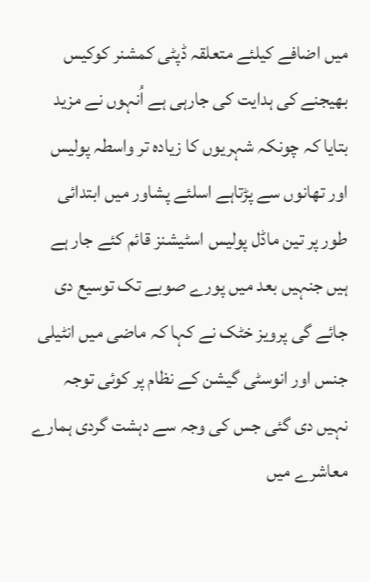میں اضافے کیلئے متعلقہ ڈپٹی کمشنر کوکیس بھیجنے کی ہدایت کی جارہی ہے اُنہوں نے مزید بتایا کہ چونکہ شہریوں کا زیادہ تر واسطہ پولیس اور تھانوں سے پڑتاہے اسلئے پشاور میں ابتدائی طور پر تین ماڈل پولیس اسٹیشنز قائم کئے جار ہے ہیں جنہیں بعد میں پورے صوبے تک توسیع دی جائے گی پرویز خٹک نے کہا کہ ماضی میں انٹیلی جنس اور انوسٹی گیشن کے نظام پر کوئی توجہ نہیں دی گئی جس کی وجہ سے دہشت گردی ہمارے معاشرے میں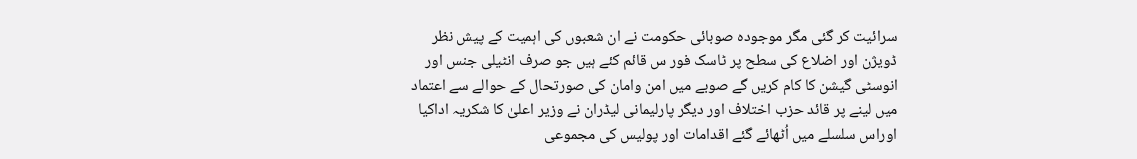سرائیت کر گئی مگر موجودہ صوبائی حکومت نے ان شعبوں کی اہمیت کے پیش نظر ڈویژن اور اضلاع کی سطح پر ٹاسک فور س قائم کئے ہیں جو صرف انٹیلی جنس اور انوسٹی گیشن کا کام کریں گے صوبے میں امن وامان کی صورتحال کے حوالے سے اعتماد میں لینے پر قائد حزب اختلاف اور دیگر پارلیمانی لیڈران نے وزیر اعلیٰ کا شکریہ اداکیا اوراس سلسلے میں اُٹھائے گئے اقدامات اور پولیس کی مجموعی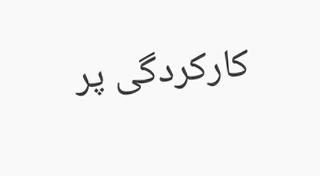کارکردگی پر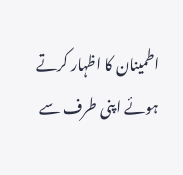اطمینان کا اظہار کرتے ہوئے اپنی طرف سے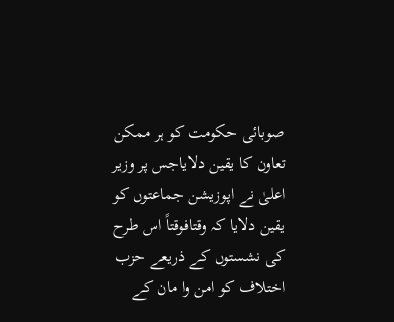صوبائی حکومت کو ہر ممکن تعاون کا یقین دلایاجس پر وزیر اعلیٰ نے اپوزیشن جماعتوں کو یقین دلایا کہ وقتافوقتاً اس طرح کی نشستوں کے ذریعے حزب اختلاف کو امن وا مان کے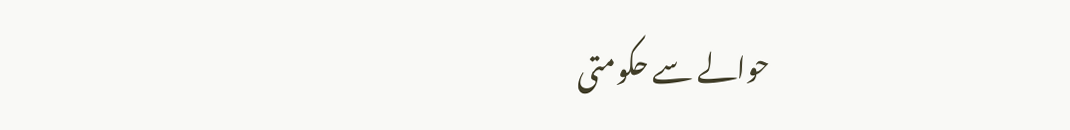حوالے سے حکومتی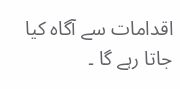اقدامات سے آگاہ کیا جاتا رہے گا ۔